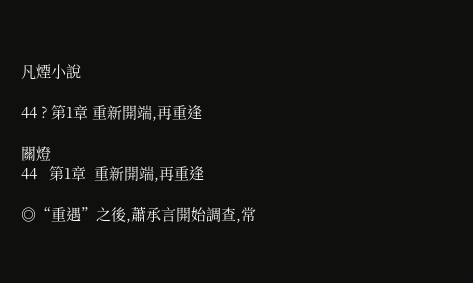凡煙小說

44 ? 第1章 重新開端,再重逢

關燈
44   第1章  重新開端,再重逢

◎“重遇”之後,蕭承言開始調查,常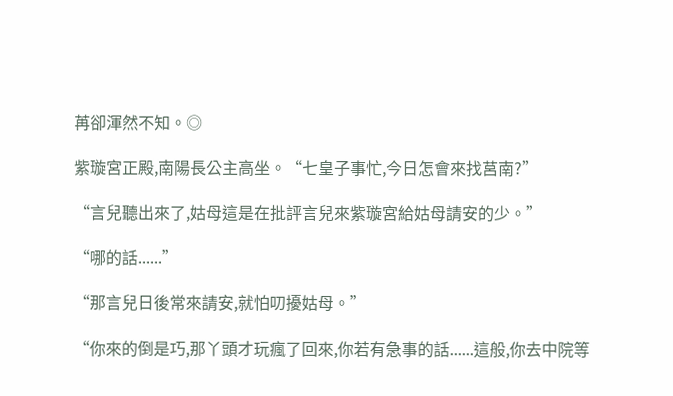苒卻渾然不知。◎

紫璇宮正殿,南陽長公主高坐。“七皇子事忙,今日怎會來找莒南?”

“言兒聽出來了,姑母這是在批評言兒來紫璇宮給姑母請安的少。”

“哪的話......”

“那言兒日後常來請安,就怕叨擾姑母。”

“你來的倒是巧,那丫頭才玩瘋了回來,你若有急事的話......這般,你去中院等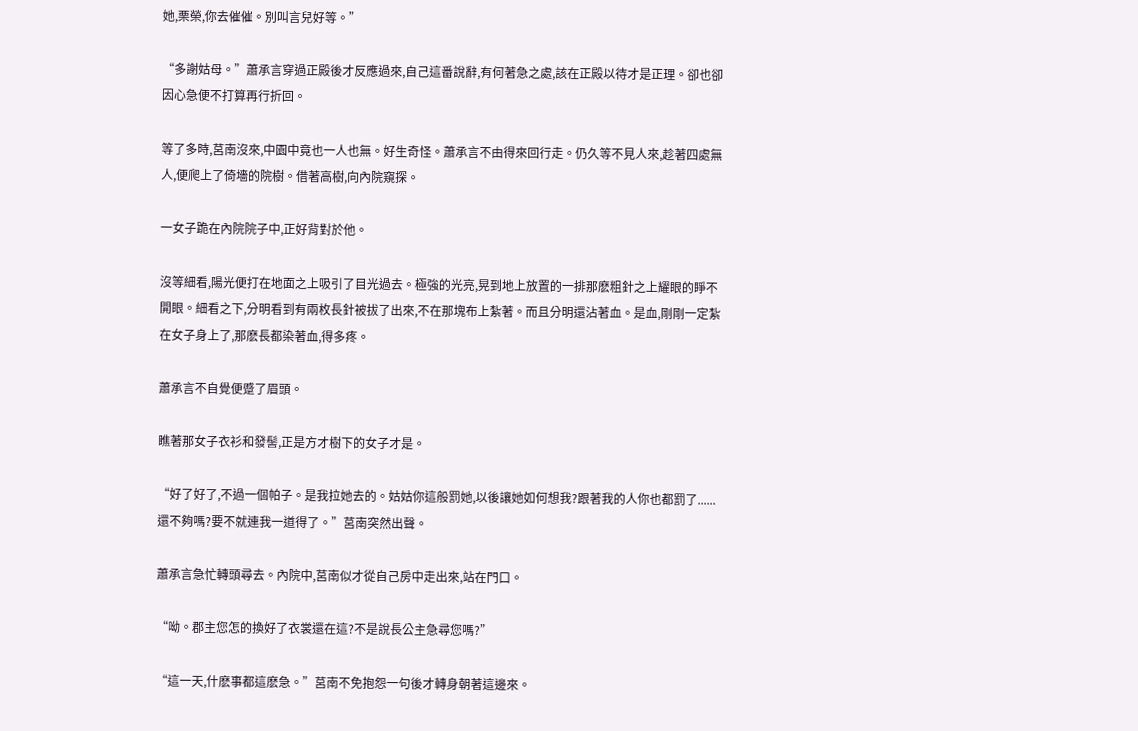她,栗榮,你去催催。別叫言兒好等。”

“多謝姑母。”蕭承言穿過正殿後才反應過來,自己這番說辭,有何著急之處,該在正殿以待才是正理。卻也卻因心急便不打算再行折回。

等了多時,莒南沒來,中園中竟也一人也無。好生奇怪。蕭承言不由得來回行走。仍久等不見人來,趁著四處無人,便爬上了倚墻的院樹。借著高樹,向內院窺探。

一女子跪在內院院子中,正好背對於他。

沒等細看,陽光便打在地面之上吸引了目光過去。極強的光亮,晃到地上放置的一排那麽粗針之上耀眼的睜不開眼。細看之下,分明看到有兩枚長針被拔了出來,不在那塊布上紮著。而且分明還沾著血。是血,剛剛一定紮在女子身上了,那麽長都染著血,得多疼。

蕭承言不自覺便蹙了眉頭。

瞧著那女子衣衫和發髻,正是方才樹下的女子才是。

“好了好了,不過一個帕子。是我拉她去的。姑姑你這般罰她,以後讓她如何想我?跟著我的人你也都罰了......還不夠嗎?要不就連我一道得了。”莒南突然出聲。

蕭承言急忙轉頭尋去。內院中,莒南似才從自己房中走出來,站在門口。

“呦。郡主您怎的換好了衣裳還在這?不是說長公主急尋您嗎?”

“這一天,什麽事都這麽急。”莒南不免抱怨一句後才轉身朝著這邊來。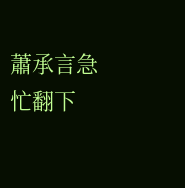蕭承言急忙翻下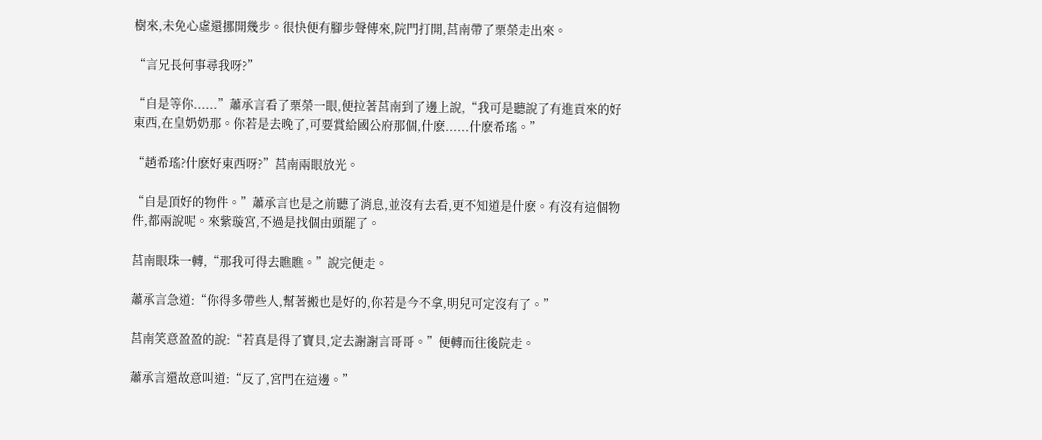樹來,未免心虛還挪開幾步。很快便有腳步聲傳來,院門打開,莒南帶了栗榮走出來。

“言兄長何事尋我呀?”

“自是等你......”蕭承言看了栗榮一眼,便拉著莒南到了邊上說,“我可是聽說了有進貢來的好東西,在皇奶奶那。你若是去晚了,可要賞給國公府那個,什麽......什麽希瑤。”

“趙希瑤?什麽好東西呀?”莒南兩眼放光。

“自是頂好的物件。”蕭承言也是之前聽了消息,並沒有去看,更不知道是什麽。有沒有這個物件,都兩說呢。來紫璇宮,不過是找個由頭罷了。

莒南眼珠一轉,“那我可得去瞧瞧。”說完便走。

蕭承言急道:“你得多帶些人,幫著搬也是好的,你若是今不拿,明兒可定沒有了。”

莒南笑意盈盈的說:“若真是得了寶貝,定去謝謝言哥哥。”便轉而往後院走。

蕭承言還故意叫道:“反了,宮門在這邊。”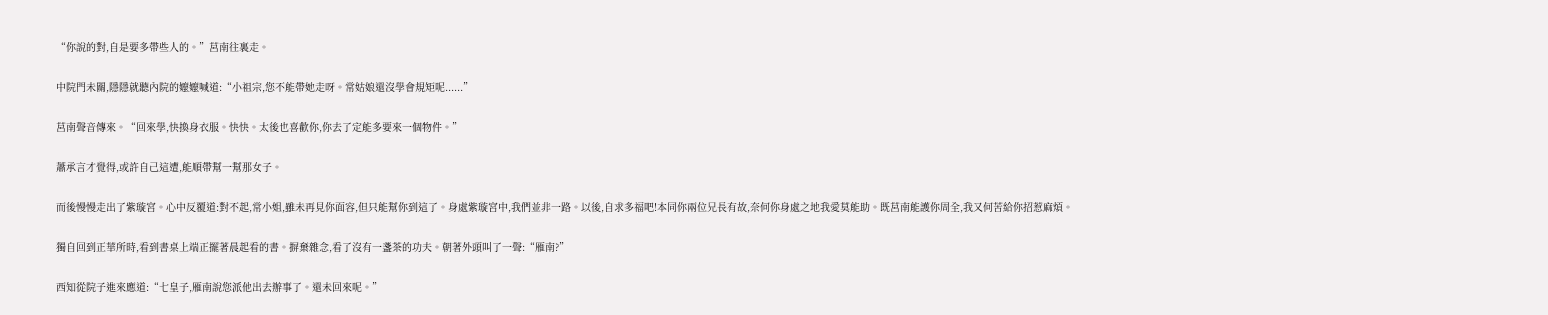“你說的對,自是要多帶些人的。”莒南往裏走。

中院門未關,隱隱就聽內院的嬤嬤喊道:“小祖宗,您不能帶她走呀。常姑娘還沒學會規矩呢......”

莒南聲音傳來。“回來學,快換身衣服。快快。太後也喜歡你,你去了定能多要來一個物件。”

蕭承言才覺得,或許自己這遭,能順帶幫一幫那女子。

而後慢慢走出了紫璇宮。心中反覆道:對不起,常小姐,雖未再見你面容,但只能幫你到這了。身處紫璇宮中,我們並非一路。以後,自求多福吧!本同你兩位兄長有故,奈何你身處之地我愛莫能助。既莒南能護你周全,我又何苦給你招惹麻煩。

獨自回到正華所時,看到書桌上端正擺著晨起看的書。摒棄雜念,看了沒有一盞茶的功夫。朝著外頭叫了一聲:“雁南?”

西知從院子進來應道:“七皇子,雁南說您派他出去辦事了。還未回來呢。”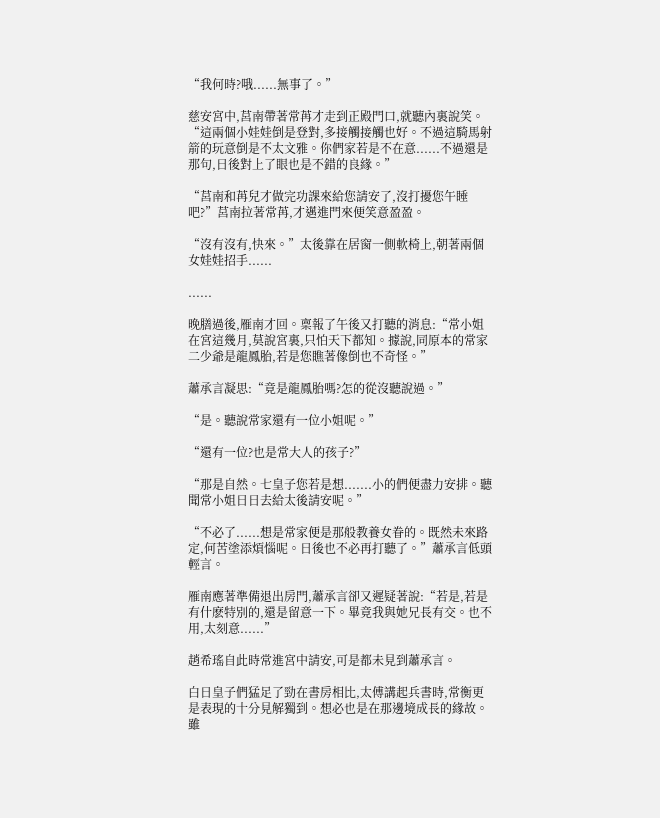“我何時?哦......無事了。”

慈安宮中,莒南帶著常苒才走到正殿門口,就聽內裏說笑。“這兩個小娃娃倒是登對,多接觸接觸也好。不過這騎馬射箭的玩意倒是不太文雅。你們家若是不在意......不過還是那句,日後對上了眼也是不錯的良緣。”

“莒南和苒兒才做完功課來給您請安了,沒打擾您午睡吧?”莒南拉著常苒,才邁進門來便笑意盈盈。

“沒有沒有,快來。”太後靠在居窗一側軟椅上,朝著兩個女娃娃招手......

......

晚膳過後,雁南才回。稟報了午後又打聽的消息:“常小姐在宮這幾月,莫說宮裏,只怕天下都知。據說,同原本的常家二少爺是龍鳳胎,若是您瞧著像倒也不奇怪。”

蕭承言凝思:“竟是龍鳳胎嗎?怎的從沒聽說過。”

“是。聽說常家還有一位小姐呢。”

“還有一位?也是常大人的孩子?”

“那是自然。七皇子您若是想.......小的們便盡力安排。聽聞常小姐日日去給太後請安呢。”

“不必了......想是常家便是那般教養女眷的。既然未來路定,何苦塗添煩惱呢。日後也不必再打聽了。”蕭承言低頭輕言。

雁南應著準備退出房門,蕭承言卻又遲疑著說:“若是,若是有什麽特別的,還是留意一下。畢竟我與她兄長有交。也不用,太刻意......”

趙希瑤自此時常進宮中請安,可是都未見到蕭承言。

白日皇子們猛足了勁在書房相比,太傅講起兵書時,常衡更是表現的十分見解獨到。想必也是在那邊境成長的緣故。雖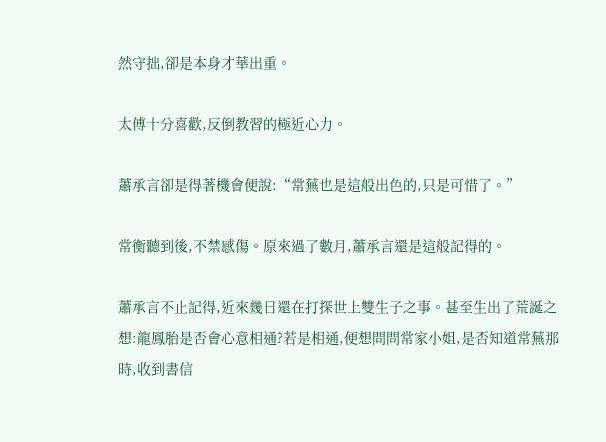然守拙,卻是本身才華出重。

太傅十分喜歡,反倒教習的極近心力。

蕭承言卻是得著機會便說:“常蕪也是這般出色的,只是可惜了。”

常衡聽到後,不禁感傷。原來過了數月,蕭承言還是這般記得的。

蕭承言不止記得,近來幾日還在打探世上雙生子之事。甚至生出了荒誕之想:龍鳳胎是否會心意相通?若是相通,便想問問常家小姐,是否知道常蕪那時,收到書信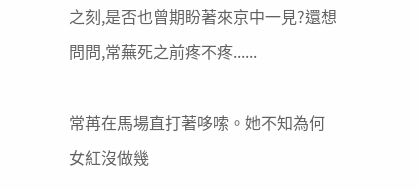之刻,是否也曾期盼著來京中一見?還想問問,常蕪死之前疼不疼......

常苒在馬場直打著哆嗦。她不知為何女紅沒做幾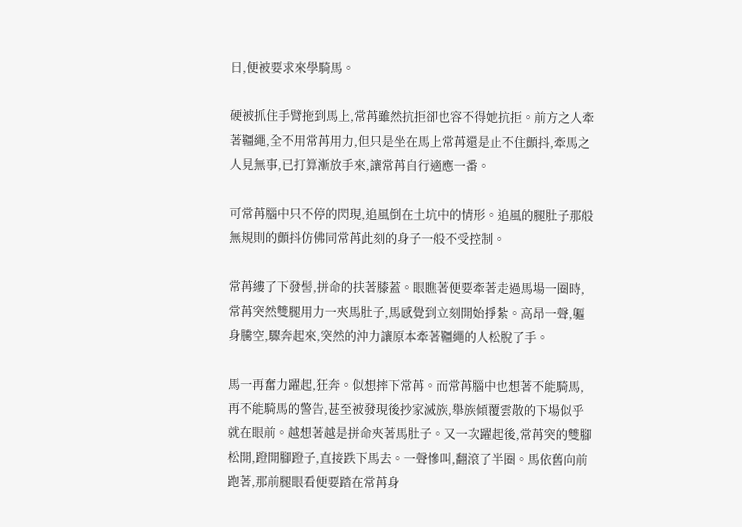日,便被要求來學騎馬。

硬被抓住手臂拖到馬上,常苒雖然抗拒卻也容不得她抗拒。前方之人牽著韁繩,全不用常苒用力,但只是坐在馬上常苒還是止不住顫抖,牽馬之人見無事,已打算漸放手來,讓常苒自行適應一番。

可常苒腦中只不停的閃現,追風倒在土坑中的情形。追風的腿肚子那般無規則的顫抖仿佛同常苒此刻的身子一般不受控制。

常苒縷了下發髻,拼命的扶著膝蓋。眼瞧著便要牽著走過馬場一圈時,常苒突然雙腿用力一夾馬肚子,馬感覺到立刻開始掙紮。高昂一聲,軀身騰空,驟奔起來,突然的沖力讓原本牽著韁繩的人松脫了手。

馬一再奮力躍起,狂奔。似想摔下常苒。而常苒腦中也想著不能騎馬,再不能騎馬的警告,甚至被發現後抄家滅族,舉族傾覆雲散的下場似乎就在眼前。越想著越是拼命夾著馬肚子。又一次躍起後,常苒突的雙腳松開,蹬開腳蹬子,直接跌下馬去。一聲慘叫,翻滾了半圈。馬依舊向前跑著,那前腿眼看便要踏在常苒身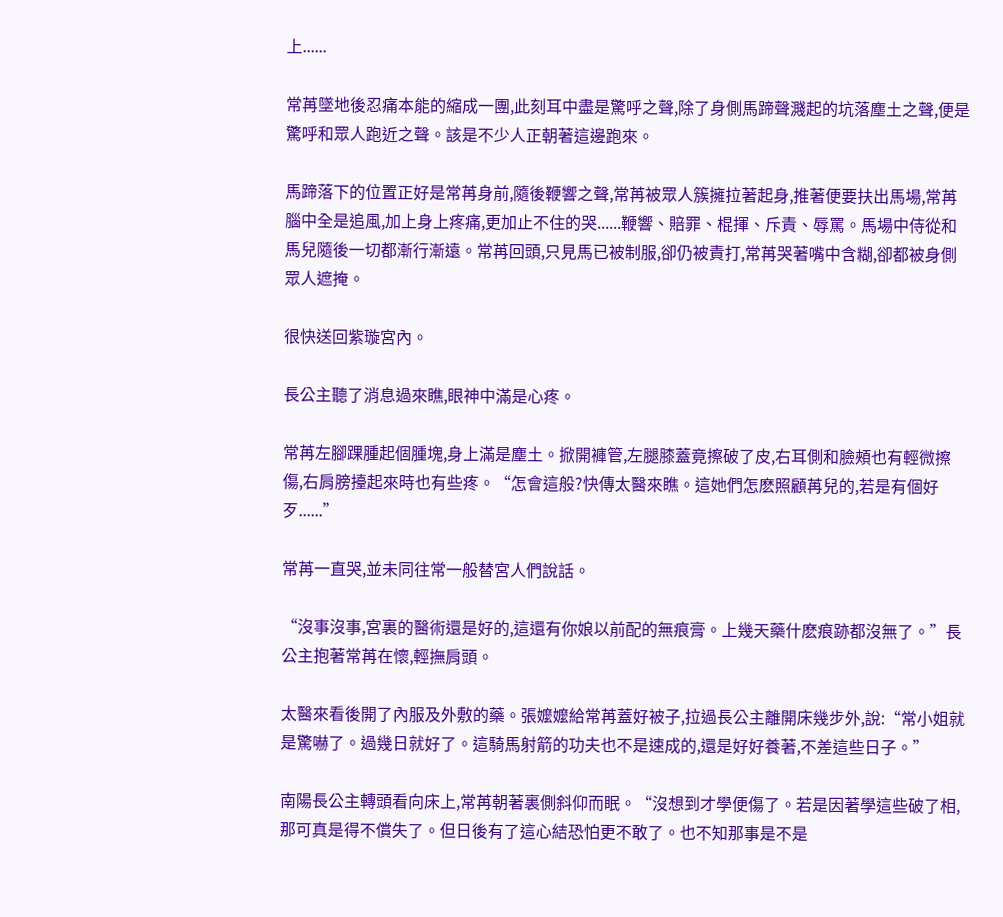上......

常苒墜地後忍痛本能的縮成一團,此刻耳中盡是驚呼之聲,除了身側馬蹄聲濺起的坑落塵土之聲,便是驚呼和眾人跑近之聲。該是不少人正朝著這邊跑來。

馬蹄落下的位置正好是常苒身前,隨後鞭響之聲,常苒被眾人簇擁拉著起身,推著便要扶出馬場,常苒腦中全是追風,加上身上疼痛,更加止不住的哭......鞭響、賠罪、棍揮、斥責、辱罵。馬場中侍從和馬兒隨後一切都漸行漸遠。常苒回頭,只見馬已被制服,卻仍被責打,常苒哭著嘴中含糊,卻都被身側眾人遮掩。

很快送回紫璇宮內。

長公主聽了消息過來瞧,眼神中滿是心疼。

常苒左腳踝腫起個腫塊,身上滿是塵土。掀開褲管,左腿膝蓋竟擦破了皮,右耳側和臉頰也有輕微擦傷,右肩膀擡起來時也有些疼。“怎會這般?快傳太醫來瞧。這她們怎麽照顧苒兒的,若是有個好歹......”

常苒一直哭,並未同往常一般替宮人們說話。

“沒事沒事,宮裏的醫術還是好的,這還有你娘以前配的無痕膏。上幾天藥什麽痕跡都沒無了。”長公主抱著常苒在懷,輕撫肩頭。

太醫來看後開了內服及外敷的藥。張嬤嬤給常苒蓋好被子,拉過長公主離開床幾步外,說:“常小姐就是驚嚇了。過幾日就好了。這騎馬射箭的功夫也不是速成的,還是好好養著,不差這些日子。”

南陽長公主轉頭看向床上,常苒朝著裏側斜仰而眠。“沒想到才學便傷了。若是因著學這些破了相,那可真是得不償失了。但日後有了這心結恐怕更不敢了。也不知那事是不是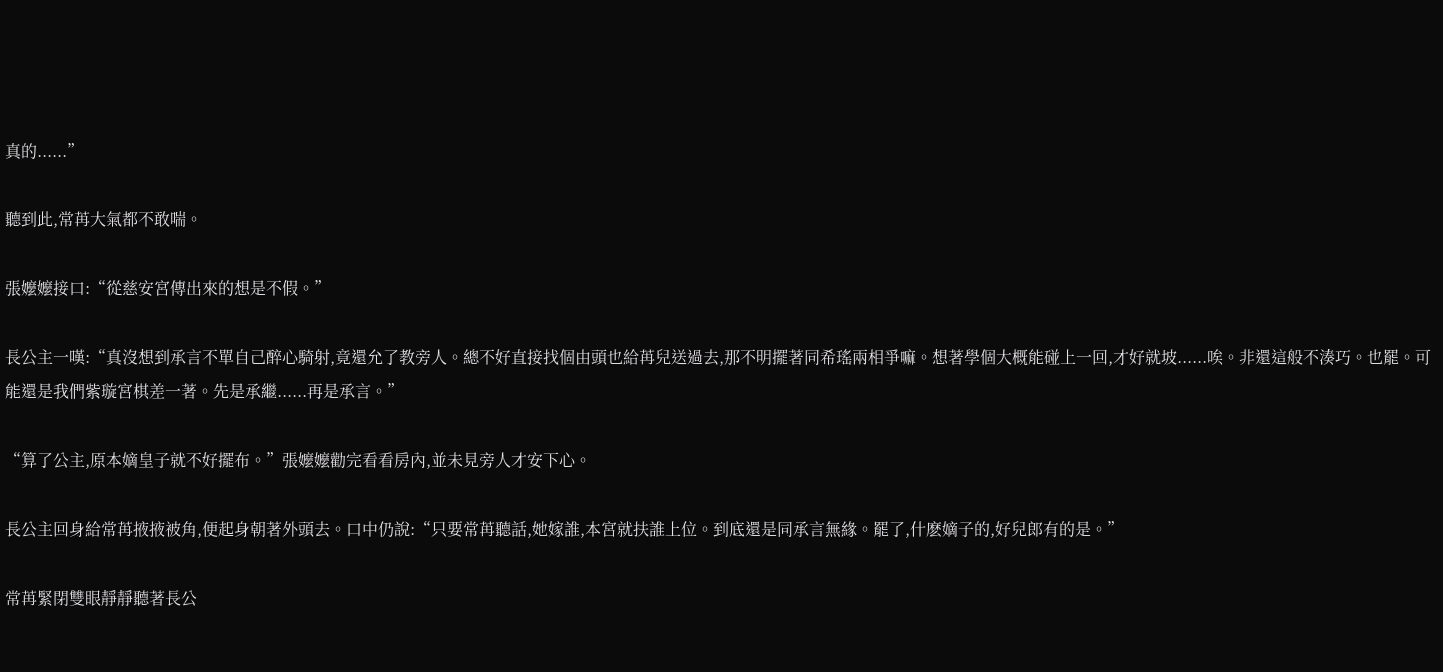真的......”

聽到此,常苒大氣都不敢喘。

張嬤嬤接口:“從慈安宮傳出來的想是不假。”

長公主一嘆:“真沒想到承言不單自己醉心騎射,竟還允了教旁人。總不好直接找個由頭也給苒兒送過去,那不明擺著同希瑤兩相爭嘛。想著學個大概能碰上一回,才好就坡......唉。非還這般不湊巧。也罷。可能還是我們紫璇宮棋差一著。先是承繼......再是承言。”

“算了公主,原本嫡皇子就不好擺布。”張嬤嬤勸完看看房內,並未見旁人才安下心。

長公主回身給常苒掖掖被角,便起身朝著外頭去。口中仍說:“只要常苒聽話,她嫁誰,本宮就扶誰上位。到底還是同承言無緣。罷了,什麽嫡子的,好兒郎有的是。”

常苒緊閉雙眼靜靜聽著長公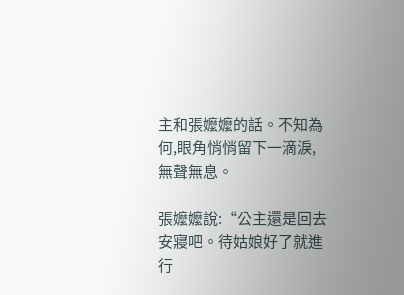主和張嬤嬤的話。不知為何,眼角悄悄留下一滴淚,無聲無息。

張嬤嬤說:“公主還是回去安寢吧。待姑娘好了就進行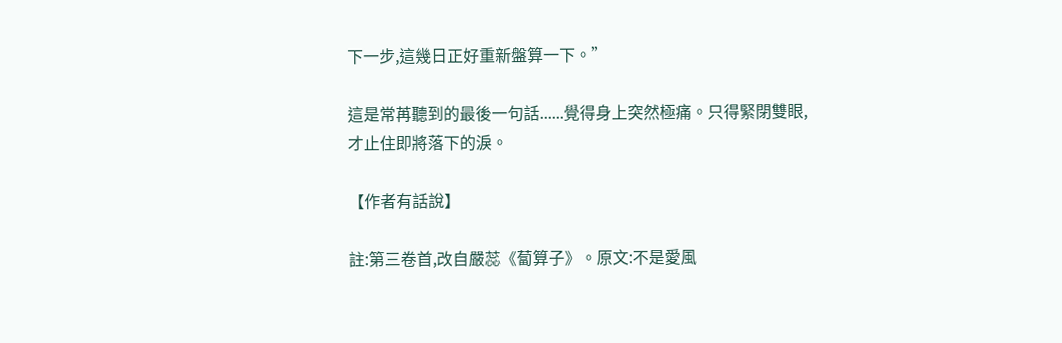下一步,這幾日正好重新盤算一下。”

這是常苒聽到的最後一句話......覺得身上突然極痛。只得緊閉雙眼,才止住即將落下的淚。

【作者有話說】

註:第三卷首,改自嚴蕊《蔔算子》。原文:不是愛風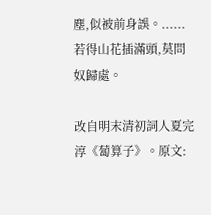塵,似被前身誤。......若得山花插滿頭,莫問奴歸處。

改自明末清初詞人夏完淳《蔔算子》。原文: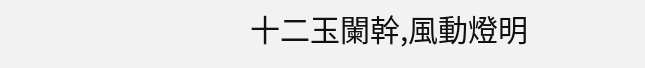十二玉闌幹,風動燈明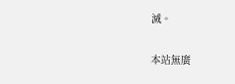滅。

本站無廣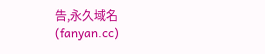告,永久域名(fanyan.cc)